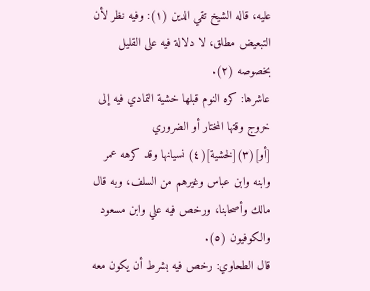عليه، قاله الشيخ تقي الدين (١): وفيه نظر لأن التبعيض مطلق، لا دلالة فيه على القليل بخصوصه (٢).
عاشرها: كره النوم قبلها خشية التمادي فيه إلى خروج وقتها المختار أو الضروري [أو](٣)[لخشية](٤) نسيانها وقد كرهه عمر وابنه وابن عباس وغيرهم من السلف، وبه قال مالك وأصحابنا، ورخص فيه علي وابن مسعود والكوفيون (٥).
قال الطحاوي: رخص فيه بشرط أن يكون معه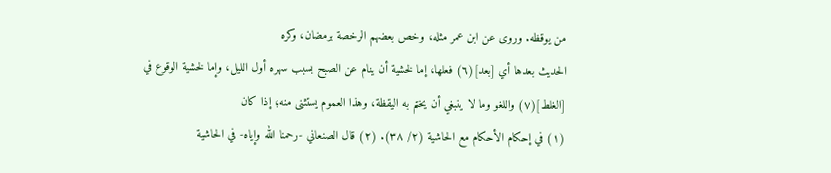من يوقظه. وروى عن ابن عمر مثله، وخص بعضهم الرخصة برمضان، وكره
الحديث بعدها أي [بعد](٦) فعلها، إما لخشية أن ينام عن الصبح بسبب سهره أول الليل، وإما لخشية الوقوع في [الغلط](٧) واللغو وما لا ينبغي أن يختم به اليقظة، وهذا العموم يستثنى منه؛ إذا كان
(١) في إحكام الأحكام مع الحاشية (٢/ ٣٨). (٢) قال الصنعاني -رحمنا الله وإياه- في الحاشية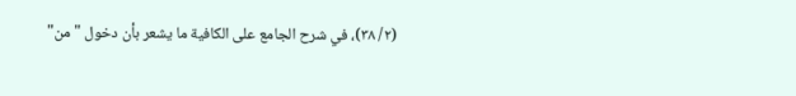(٢/ ٣٨)، في شرح الجامع على الكافية ما يشعر بأن دخول "من"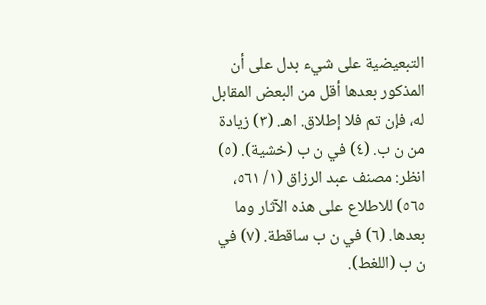التبعيضية على شيء بدل على أن المذكور بعدها أقل من البعض المقابل له، فإن تم فلا إطلاق. اهـ. (٣) زيادة من ن ب. (٤) في ن ب (خشية). (٥) انظر: مصنف عبد الرزاق (١/ ٥٦١، ٥٦٥) للاطلاع على هذه الآثار وما بعدها. (٦) في ن ب ساقطة. (٧) في ن ب (اللغط).